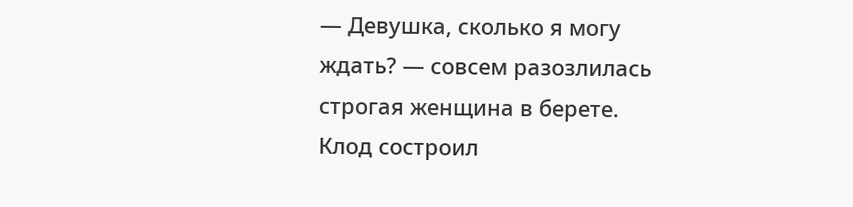— Девушка, сколько я могу ждать? — совсем разозлилась строгая женщина в берете.
Клод состроил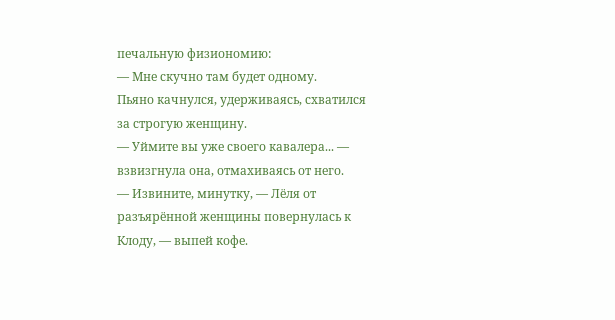печальную физиономию:
— Мне скучно там будет одному.
Пьяно качнулся, удерживаясь, схватился за строгую женщину.
— Уймите вы уже своего кавалера... — взвизгнула она, отмахиваясь от него.
— Извините, минутку, — Лёля от разъярённой женщины повернулась к Клоду, — выпей кофе.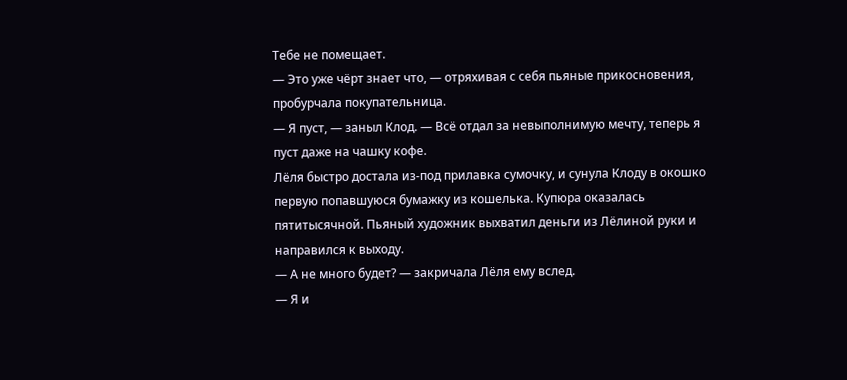Тебе не помещает.
— Это уже чёрт знает что, — отряхивая с себя пьяные прикосновения, пробурчала покупательница.
— Я пуст, — заныл Клод. — Всё отдал за невыполнимую мечту, теперь я пуст даже на чашку кофе.
Лёля быстро достала из-под прилавка сумочку, и сунула Клоду в окошко первую попавшуюся бумажку из кошелька. Купюра оказалась пятитысячной. Пьяный художник выхватил деньги из Лёлиной руки и направился к выходу.
— А не много будет? — закричала Лёля ему вслед.
— Я и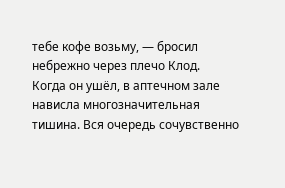тебе кофе возьму, — бросил небрежно через плечо Клод.
Когда он ушёл, в аптечном зале нависла многозначительная тишина. Вся очередь сочувственно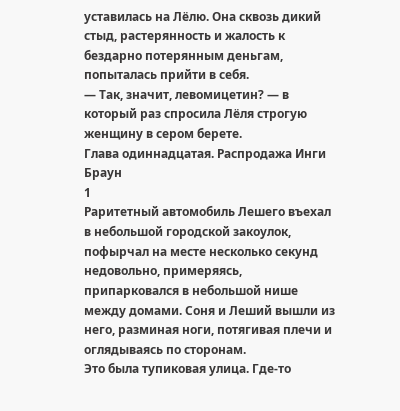уставилась на Лёлю. Она сквозь дикий стыд, растерянность и жалость к бездарно потерянным деньгам, попыталась прийти в себя.
— Так, значит, левомицетин? — в который раз спросила Лёля строгую женщину в сером берете.
Глава одиннадцатая. Распродажа Инги Браун
1
Раритетный автомобиль Лешего въехал в небольшой городской закоулок, пофырчал на месте несколько секунд недовольно, примеряясь, припарковался в небольшой нише между домами. Соня и Леший вышли из него, разминая ноги, потягивая плечи и оглядываясь по сторонам.
Это была тупиковая улица. Где-то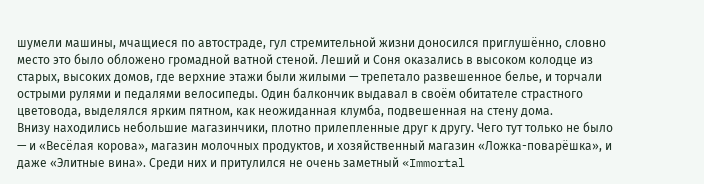шумели машины, мчащиеся по автостраде, гул стремительной жизни доносился приглушённо, словно место это было обложено громадной ватной стеной. Леший и Соня оказались в высоком колодце из старых, высоких домов, где верхние этажи были жилыми — трепетало развешенное белье, и торчали острыми рулями и педалями велосипеды. Один балкончик выдавал в своём обитателе страстного цветовода, выделялся ярким пятном, как неожиданная клумба, подвешенная на стену дома.
Внизу находились небольшие магазинчики, плотно прилепленные друг к другу. Чего тут только не было — и «Весёлая корова», магазин молочных продуктов, и хозяйственный магазин «Ложка-поварёшка», и даже «Элитные вина». Среди них и притулился не очень заметный «Immortal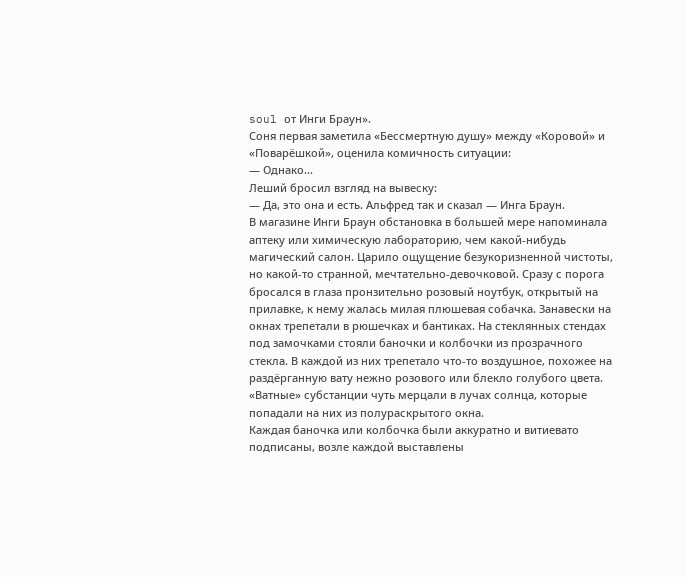soul от Инги Браун».
Соня первая заметила «Бессмертную душу» между «Коровой» и «Поварёшкой», оценила комичность ситуации:
— Однако...
Леший бросил взгляд на вывеску:
— Да, это она и есть. Альфред так и сказал — Инга Браун.
В магазине Инги Браун обстановка в большей мере напоминала аптеку или химическую лабораторию, чем какой-нибудь магический салон. Царило ощущение безукоризненной чистоты, но какой-то странной, мечтательно-девочковой. Сразу с порога бросался в глаза пронзительно розовый ноутбук, открытый на прилавке, к нему жалась милая плюшевая собачка. Занавески на окнах трепетали в рюшечках и бантиках. На стеклянных стендах под замочками стояли баночки и колбочки из прозрачного стекла. В каждой из них трепетало что-то воздушное, похожее на раздёрганную вату нежно розового или блекло голубого цвета. «Ватные» субстанции чуть мерцали в лучах солнца, которые попадали на них из полураскрытого окна.
Каждая баночка или колбочка были аккуратно и витиевато подписаны, возле каждой выставлены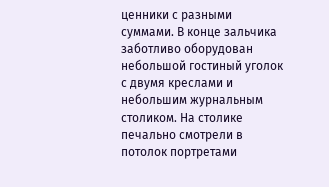ценники с разными суммами. В конце зальчика заботливо оборудован небольшой гостиный уголок с двумя креслами и небольшим журнальным столиком. На столике печально смотрели в потолок портретами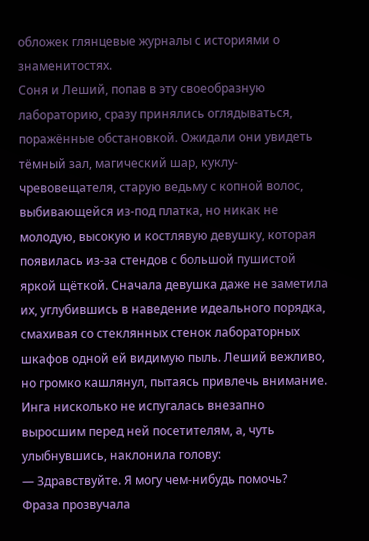обложек глянцевые журналы с историями о знаменитостях.
Соня и Леший, попав в эту своеобразную лабораторию, сразу принялись оглядываться, поражённые обстановкой. Ожидали они увидеть тёмный зал, магический шар, куклу-чревовещателя, старую ведьму с копной волос, выбивающейся из-под платка, но никак не молодую, высокую и костлявую девушку, которая появилась из-за стендов с большой пушистой яркой щёткой. Сначала девушка даже не заметила их, углубившись в наведение идеального порядка, смахивая со стеклянных стенок лабораторных шкафов одной ей видимую пыль. Леший вежливо, но громко кашлянул, пытаясь привлечь внимание. Инга нисколько не испугалась внезапно выросшим перед ней посетителям, а, чуть улыбнувшись, наклонила голову:
— Здравствуйте. Я могу чем-нибудь помочь?
Фраза прозвучала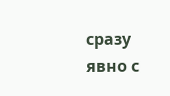сразу явно с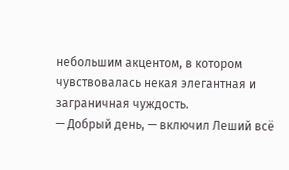небольшим акцентом, в котором чувствовалась некая элегантная и заграничная чуждость.
— Добрый день, — включил Леший всё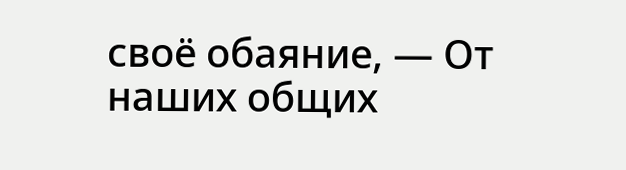своё обаяние, — От наших общих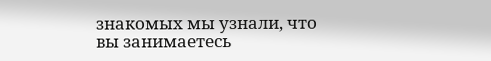знакомых мы узнали, что вы занимаетесь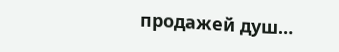продажей душ…